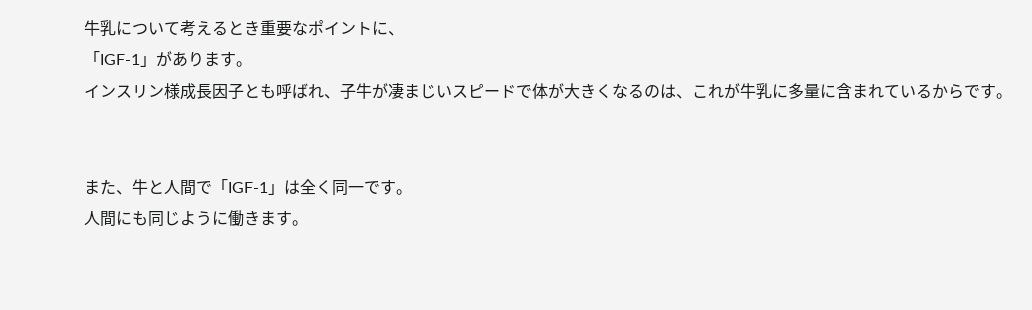牛乳について考えるとき重要なポイントに、
「IGF-1」があります。
インスリン様成長因子とも呼ばれ、子牛が凄まじいスピードで体が大きくなるのは、これが牛乳に多量に含まれているからです。


また、牛と人間で「IGF-1」は全く同一です。
人間にも同じように働きます。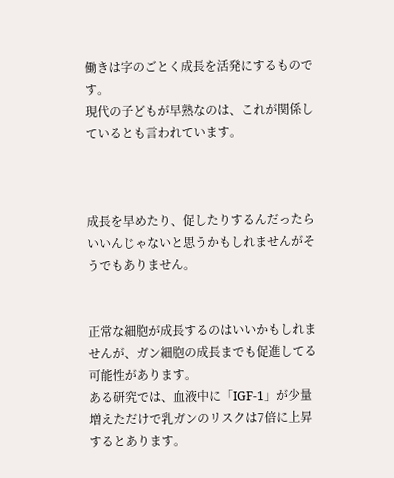働きは字のごとく成長を活発にするものです。
現代の子どもが早熟なのは、これが関係しているとも言われています。



成長を早めたり、促したりするんだったらいいんじゃないと思うかもしれませんがそうでもありません。


正常な細胞が成長するのはいいかもしれませんが、ガン細胞の成長までも促進してる可能性があります。
ある研究では、血液中に「IGF-1」が少量増えただけで乳ガンのリスクは7倍に上昇するとあります。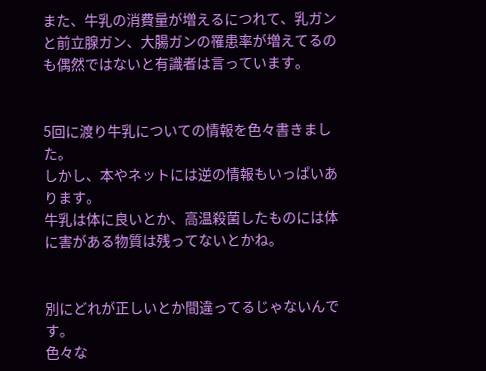また、牛乳の消費量が増えるにつれて、乳ガンと前立腺ガン、大腸ガンの罹患率が増えてるのも偶然ではないと有識者は言っています。


5回に渡り牛乳についての情報を色々書きました。
しかし、本やネットには逆の情報もいっぱいあります。
牛乳は体に良いとか、高温殺菌したものには体に害がある物質は残ってないとかね。


別にどれが正しいとか間違ってるじゃないんです。
色々な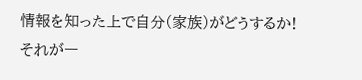情報を知った上で自分(家族)がどうするか!
それが一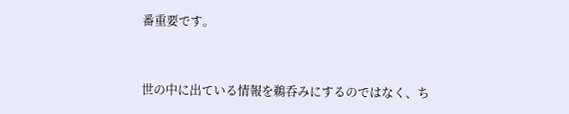番重要です。


世の中に出ている情報を鵜呑みにするのではなく、ち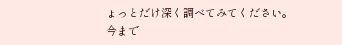ょっとだけ深く調べてみてください。
今まで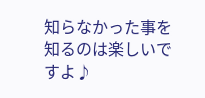知らなかった事を知るのは楽しいですよ♪